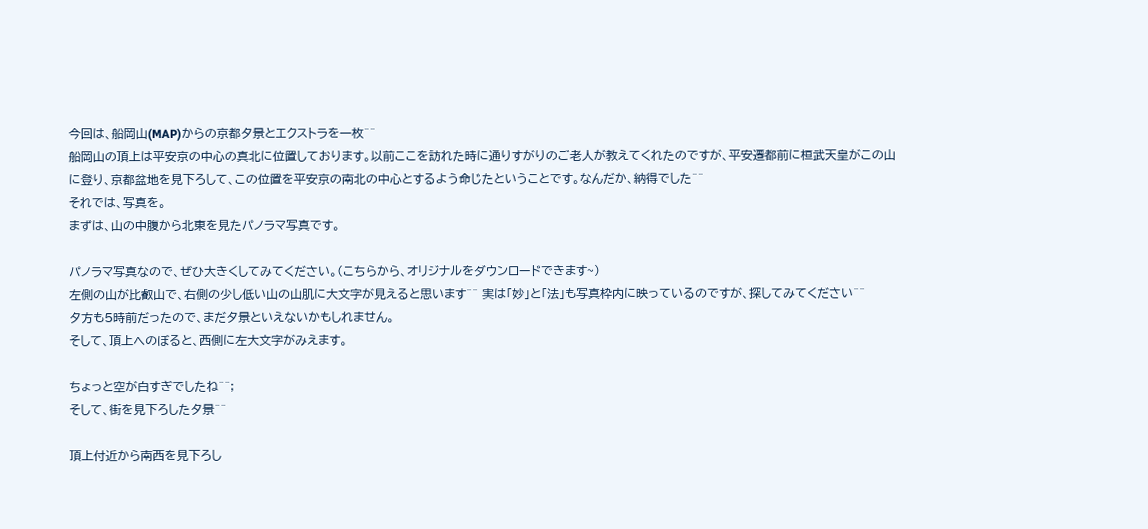今回は、船岡山(MAP)からの京都夕景とエクストラを一枚^^
船岡山の頂上は平安京の中心の真北に位置しております。以前ここを訪れた時に通りすがりのご老人が教えてくれたのですが、平安遷都前に桓武天皇がこの山に登り、京都盆地を見下ろして、この位置を平安京の南北の中心とするよう命じたということです。なんだか、納得でした^^
それでは、写真を。
まずは、山の中腹から北東を見たパノラマ写真です。

パノラマ写真なので、ぜひ大きくしてみてください。(こちらから、オリジナルをダウンロードできます~)
左側の山が比叡山で、右側の少し低い山の山肌に大文字が見えると思います^^ 実は「妙」と「法」も写真枠内に映っているのですが、探してみてください^^
夕方も5時前だったので、まだ夕景といえないかもしれません。
そして、頂上へのぼると、西側に左大文字がみえます。

ちょっと空が白すぎでしたね^^;
そして、街を見下ろした夕景^^

頂上付近から南西を見下ろし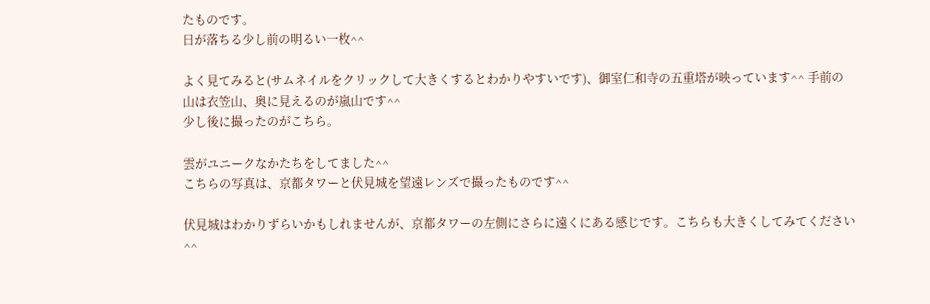たものです。
日が落ちる少し前の明るい一枚^^

よく見てみると(サムネイルをクリックして大きくするとわかりやすいです)、御室仁和寺の五重塔が映っています^^ 手前の山は衣笠山、奥に見えるのが嵐山です^^
少し後に撮ったのがこちら。

雲がユニークなかたちをしてました^^
こちらの写真は、京都タワーと伏見城を望遠レンズで撮ったものです^^

伏見城はわかりずらいかもしれませんが、京都タワーの左側にさらに遠くにある感じです。こちらも大きくしてみてください^^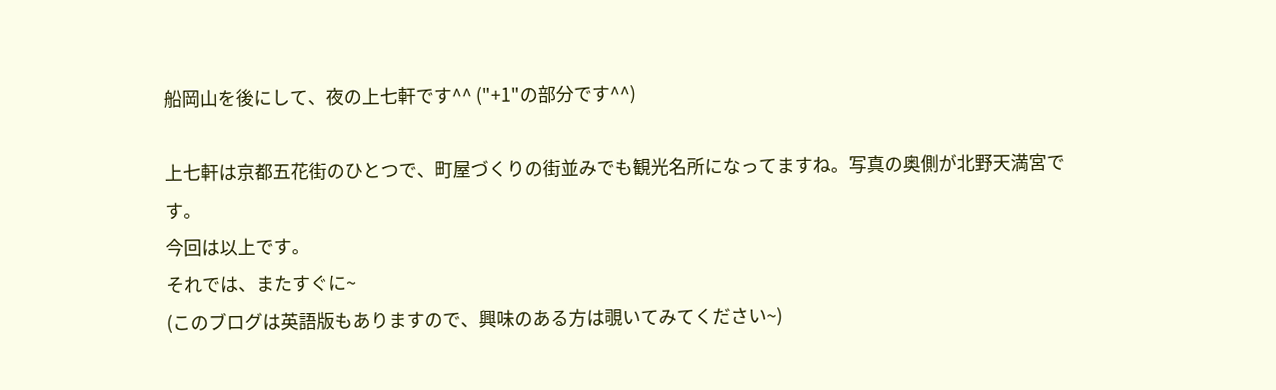船岡山を後にして、夜の上七軒です^^ ("+1"の部分です^^)

上七軒は京都五花街のひとつで、町屋づくりの街並みでも観光名所になってますね。写真の奥側が北野天満宮です。
今回は以上です。
それでは、またすぐに~
(このブログは英語版もありますので、興味のある方は覗いてみてください~)